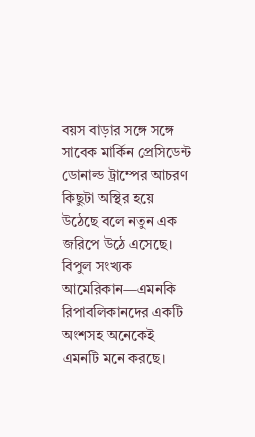বয়স বাড়ার সঙ্গে সঙ্গে সাবেক মার্কিন প্রেসিডেন্ট ডোনাল্ড ট্রাম্পের আচরণ কিছুটা অস্থির হয়ে উঠেছে বলে নতুন এক জরিপে উঠে এসেছে। বিপুল সংখ্যক আমেরিকান—এমনকি রিপাবলিকানদের একটি অংশসহ অনেকেই এমনটি মনে করছে।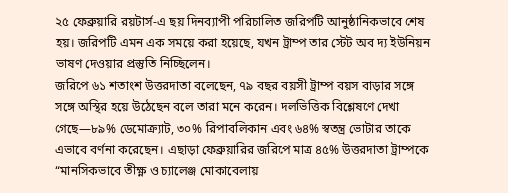২৫ ফেব্রুয়ারি রয়টার্স-এ ছয় দিনব্যাপী পরিচালিত জরিপটি আনুষ্ঠানিকভাবে শেষ হয়। জরিপটি এমন এক সময়ে করা হয়েছে, যখন ট্রাম্প তার স্টেট অব দ্য ইউনিয়ন ভাষণ দেওয়ার প্রস্তুতি নিচ্ছিলেন।
জরিপে ৬১ শতাংশ উত্তরদাতা বলেছেন, ৭৯ বছর বয়সী ট্রাম্প বয়স বাড়ার সঙ্গে সঙ্গে অস্থির হয়ে উঠেছেন বলে তারা মনে করেন। দলভিত্তিক বিশ্লেষণে দেখা গেছে—৮৯% ডেমোক্র্যাট, ৩০% রিপাবলিকান এবং ৬৪% স্বতন্ত্র ভোটার তাকে এভাবে বর্ণনা করেছেন। এছাড়া ফেব্রুয়ারির জরিপে মাত্র ৪৫% উত্তরদাতা ট্রাম্পকে “মানসিকভাবে তীক্ষ্ণ ও চ্যালেঞ্জ মোকাবেলায়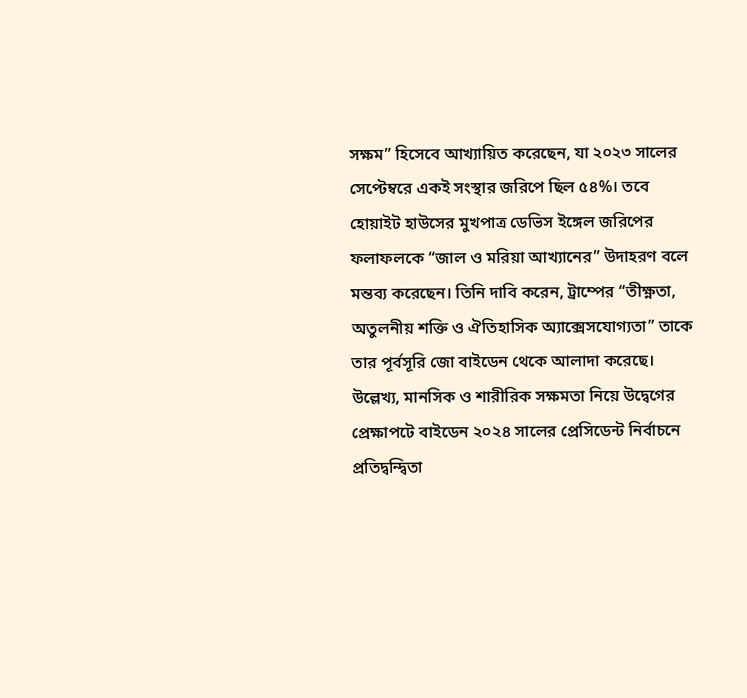সক্ষম” হিসেবে আখ্যায়িত করেছেন, যা ২০২৩ সালের সেপ্টেম্বরে একই সংস্থার জরিপে ছিল ৫৪%। তবে হোয়াইট হাউসের মুখপাত্র ডেভিস ইঙ্গেল জরিপের ফলাফলকে “জাল ও মরিয়া আখ্যানের” উদাহরণ বলে মন্তব্য করেছেন। তিনি দাবি করেন, ট্রাম্পের “তীক্ষ্ণতা, অতুলনীয় শক্তি ও ঐতিহাসিক অ্যাক্সেসযোগ্যতা” তাকে তার পূর্বসূরি জো বাইডেন থেকে আলাদা করেছে।
উল্লেখ্য, মানসিক ও শারীরিক সক্ষমতা নিয়ে উদ্বেগের প্রেক্ষাপটে বাইডেন ২০২৪ সালের প্রেসিডেন্ট নির্বাচনে প্রতিদ্বন্দ্বিতা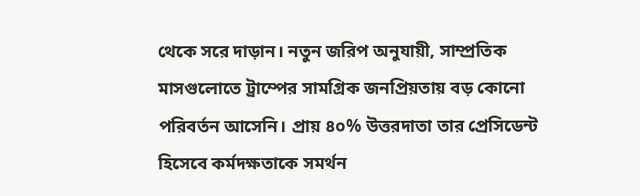থেকে সরে দাড়ান। নতুন জরিপ অনুযায়ী, সাম্প্রতিক মাসগুলোতে ট্রাম্পের সামগ্রিক জনপ্রিয়তায় বড় কোনো পরিবর্তন আসেনি। প্রায় ৪০% উত্তরদাতা তার প্রেসিডেন্ট হিসেবে কর্মদক্ষতাকে সমর্থন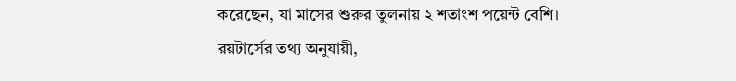করেছেন, যা মাসের শুরুর তুলনায় ২ শতাংশ পয়েন্ট বেশি।
রয়টার্সের তথ্য অনুযায়ী,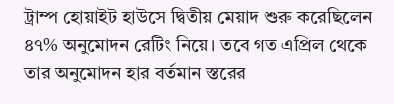ট্রাম্প হোয়াইট হাউসে দ্বিতীয় মেয়াদ শুরু করেছিলেন ৪৭% অনুমোদন রেটিং নিয়ে। তবে গত এপ্রিল থেকে তার অনুমোদন হার বর্তমান স্তরের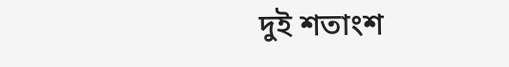দুই শতাংশ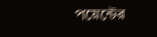পয়েন্টের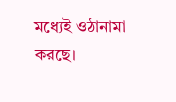মধ্যেই ওঠানামা করছে।